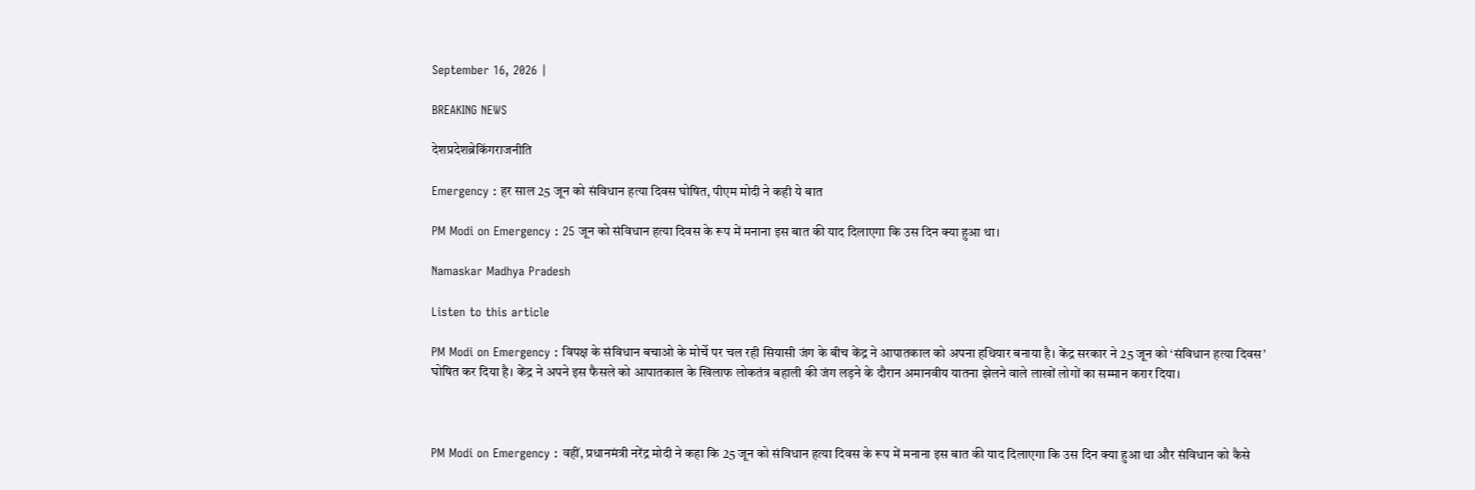September 16, 2026 |

BREAKING NEWS

देशप्रदेशब्रेकिंगराजनीति

Emergency : हर साल 25 जून को संविधान हत्या दिवस घोषित, पीएम मोदी ने कही ये बात

PM Modi on Emergency : 25 जून को संविधान हत्या दिवस के रूप में मनाना इस बात की याद दिलाएगा कि उस दिन क्या हुआ था।

Namaskar Madhya Pradesh

Listen to this article

PM Modi on Emergency : विपक्ष के संविधान बचाओ के मोर्चे पर चल रही सियासी जंग के बीच केंद्र ने आपातकाल को अपना हथियार बनाया है। केंद्र सरकार ने 25 जून को ‘संविधान हत्या दिवस’ घोषित कर दिया है। केंद्र ने अपने इस फैसले को आपातकाल के खिलाफ लोकतंत्र बहाली की जंग लड़ने के दौरान अमानवीय यातना झेलने वाले लाखों लोगों का सम्मान करार दिया।



PM Modi on Emergency : वहीं, प्रधानमंत्री नरेंद्र मोदी ने कहा कि 25 जून को संविधान हत्या दिवस के रूप में मनाना इस बात की याद दिलाएगा कि उस दिन क्या हुआ था और संविधान को कैसे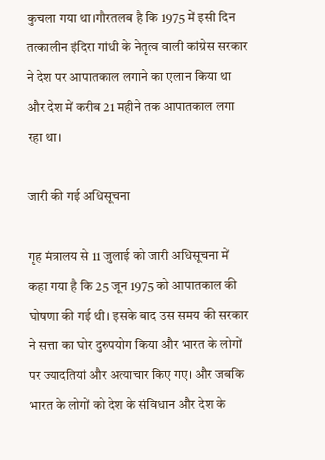कुचला गया था।गौरतलब है कि 1975 में इसी दिन तत्कालीन इंदिरा गांधी के नेतृत्व वाली कांग्रेस सरकार ने देश पर आपातकाल लगाने का एलान किया था और देश में करीब 21 महीने तक आपातकाल लगा रहा था।

जारी की गई अधिसूचना

गृह मंत्रालय से 11 जुलाई को जारी अधिसूचना में कहा गया है कि 25 जून 1975 को आपातकाल की घोषणा की गई थी। इसके बाद उस समय की सरकार ने सत्ता का घोर दुरुपयोग किया और भारत के लोगों पर ज्यादतियां और अत्याचार किए गए। और जबकि भारत के लोगों को देश के संविधान और देश के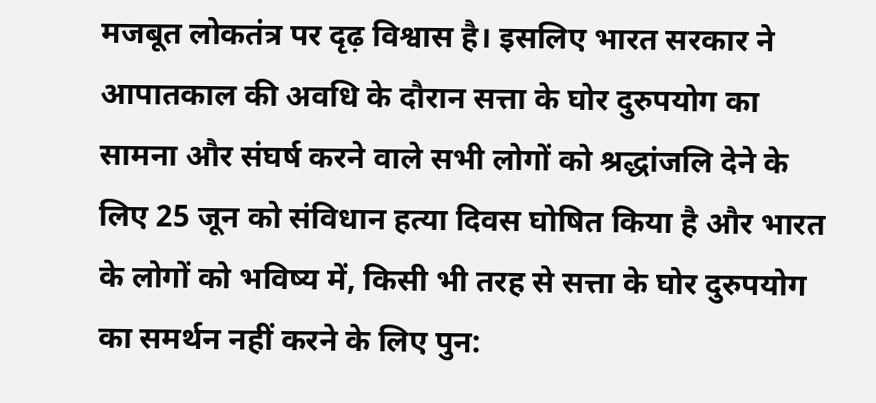मजबूत लोकतंत्र पर दृढ़ विश्वास है। इसलिए भारत सरकार ने आपातकाल की अवधि के दौरान सत्ता के घोर दुरुपयोग का सामना और संघर्ष करने वाले सभी लोगों को श्रद्धांजलि देने के लिए 25 जून को संविधान हत्या दिवस घोषित किया है और भारत के लोगों को भविष्य में, किसी भी तरह से सत्ता के घोर दुरुपयोग का समर्थन नहीं करने के लिए पुन: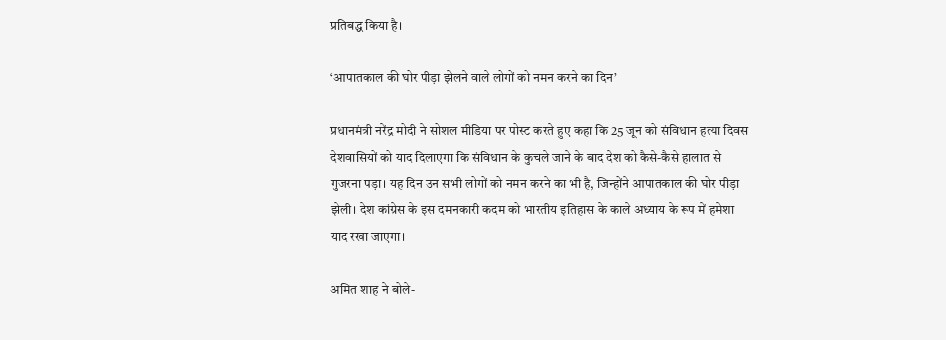प्रतिबद्ध किया है।

‘आपातकाल की घोर पीड़ा झेलने वाले लोगों को नमन करने का दिन’

प्रधानमंत्री नरेंद्र मोदी ने सोशल मीडिया पर पोस्ट करते हुए कहा कि 25 जून को संविधान हत्या दिवस देशवासियों को याद दिलाएगा कि संविधान के कुचले जाने के बाद देश को कैसे-कैसे हालात से गुजरना पड़ा। यह दिन उन सभी लोगों को नमन करने का भी है, जिन्होंने आपातकाल की घोर पीड़ा झेली। देश कांग्रेस के इस दमनकारी कदम को भारतीय इतिहास के काले अध्याय के रूप में हमेशा याद रखा जाएगा।

अमित शाह ने बोले-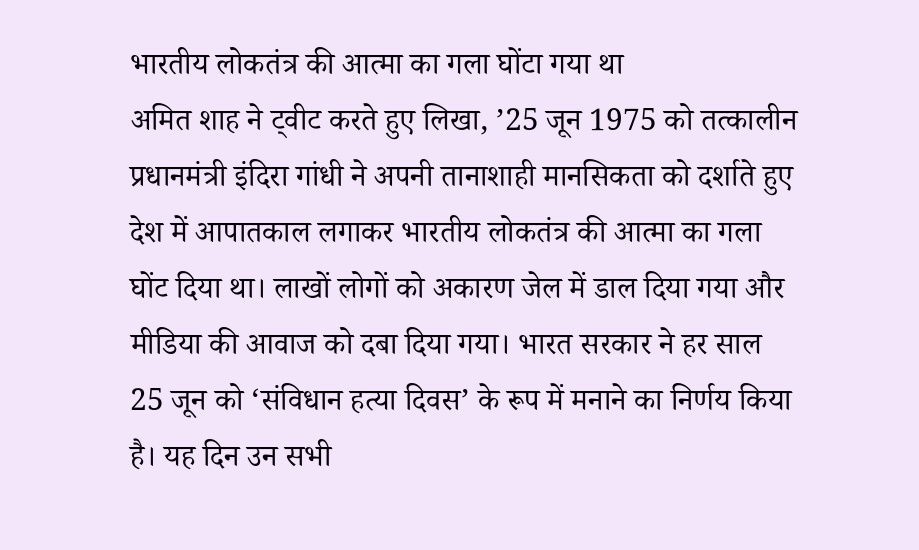भारतीय लोकतंत्र की आत्मा का गला घोंटा गया था
अमित शाह ने ट्वीट करते हुए लिखा, ’25 जून 1975 को तत्कालीन प्रधानमंत्री इंदिरा गांधी ने अपनी तानाशाही मानसिकता को दर्शाते हुए देश में आपातकाल लगाकर भारतीय लोकतंत्र की आत्मा का गला घोंट दिया था। लाखों लोगों को अकारण जेल में डाल दिया गया और मीडिया की आवाज को दबा दिया गया। भारत सरकार ने हर साल 25 जून को ‘संविधान हत्या दिवस’ के रूप में मनाने का निर्णय किया है। यह दिन उन सभी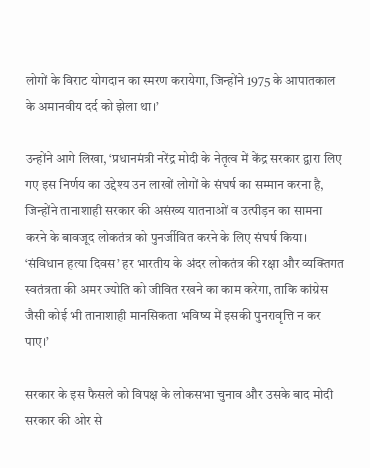लोगों के विराट योगदान का स्मरण करायेगा, जिन्होंने 1975 के आपातकाल के अमानवीय दर्द को झेला था।’

उन्होंने आगे लिखा, ‘प्रधानमंत्री नरेंद्र मोदी के नेतृत्व में केंद्र सरकार द्वारा लिए गए इस निर्णय का उद्देश्य उन लाखों लोगों के संघर्ष का सम्मान करना है, जिन्होंने तानाशाही सरकार की असंख्य यातनाओं व उत्पीड़न का सामना करने के बावजूद लोकतंत्र को पुनर्जीवित करने के लिए संघर्ष किया। ‘संविधान हत्या दिवस’ हर भारतीय के अंदर लोकतंत्र की रक्षा और व्यक्तिगत स्वतंत्रता की अमर ज्योति को जीवित रखने का काम करेगा, ताकि कांग्रेस जैसी कोई भी तानाशाही मानसिकता भविष्य में इसकी पुनरावृत्ति न कर पाए।’

सरकार के इस फैसले को विपक्ष के लोकसभा चुनाव और उसके बाद मोदी सरकार की ओर से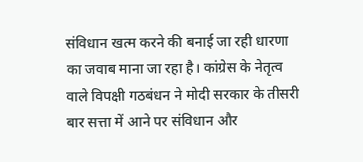संविधान खत्म करने की बनाई जा रही धारणा का जवाब माना जा रहा है। कांग्रेस के नेतृत्व वाले विपक्षी गठबंधन ने मोदी सरकार के तीसरी बार सत्ता में आने पर संविधान और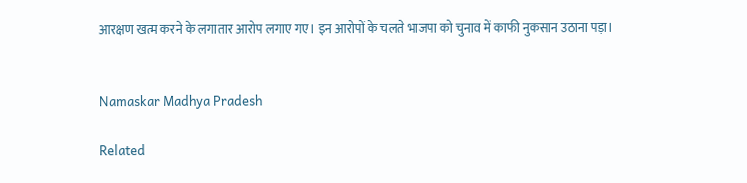आरक्षण खत्म करने के लगातार आरोप लगाए गए। इन आरोपों के चलते भाजपा को चुनाव में काफी नुकसान उठाना पड़ा।


Namaskar Madhya Pradesh

Related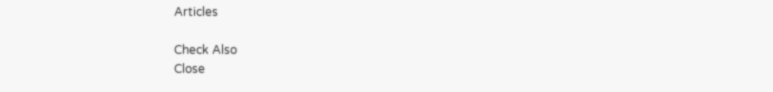Articles

Check Also
Close